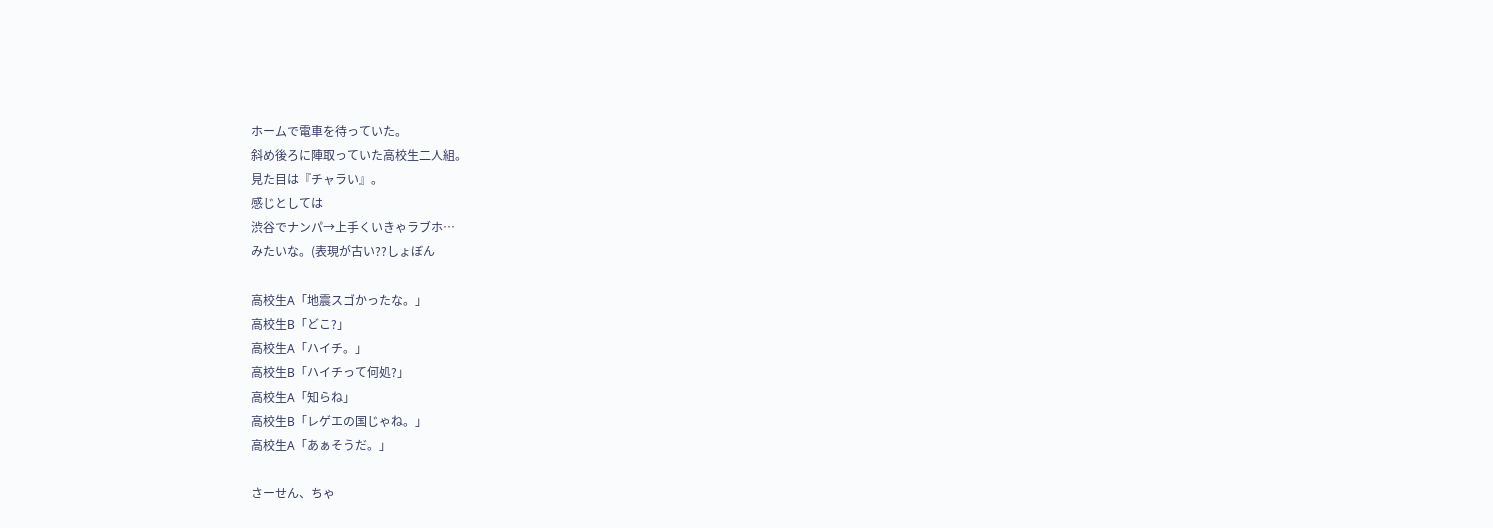ホームで電車を待っていた。
斜め後ろに陣取っていた高校生二人組。
見た目は『チャラい』。
感じとしては
渋谷でナンパ→上手くいきゃラブホ…
みたいな。(表現が古い??しょぼん

高校生A「地震スゴかったな。」
高校生B「どこ?」
高校生A「ハイチ。」
高校生B「ハイチって何処?」
高校生A「知らね」
高校生B「レゲエの国じゃね。」
高校生A「あぁそうだ。」

さーせん、ちゃ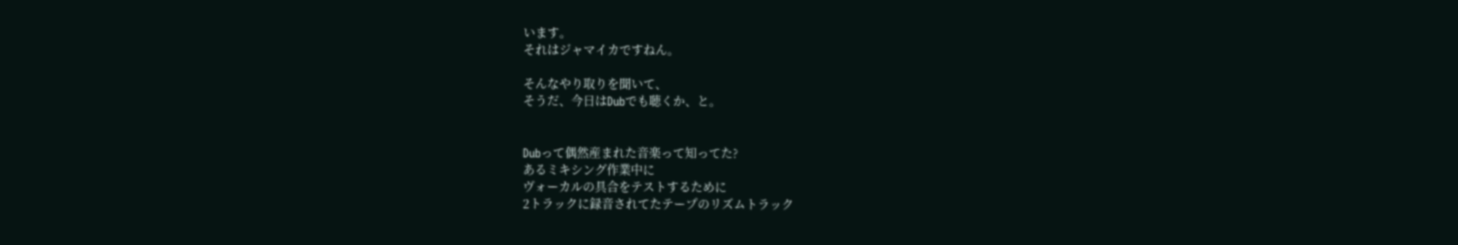います。
それはジャマイカですねん。

そんなやり取りを聞いて、
そうだ、今日はDubでも聴くか、と。


Dubって偶然産まれた音楽って知ってた?
あるミキシング作業中に
ヴォーカルの具合をテストするために
2トラックに録音されてたテープのリズムトラック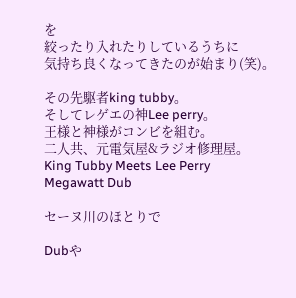を
絞ったり入れたりしているうちに
気持ち良くなってきたのが始まり(笑)。

その先駆者king tubby。
そしてレゲエの神Lee perry。
王様と神様がコンビを組む。
二人共、元電気屋&ラジオ修理屋。
King Tubby Meets Lee Perry
Megawatt Dub

セーヌ川のほとりで

Dubや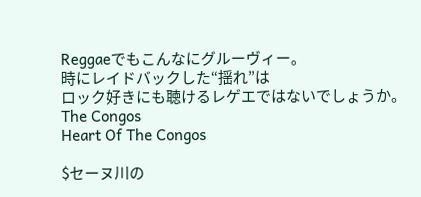Reggaeでもこんなにグルーヴィー。
時にレイドバックした“揺れ”は
ロック好きにも聴けるレゲエではないでしょうか。
The Congos
Heart Of The Congos

$セーヌ川の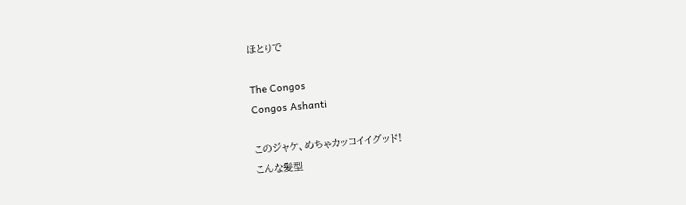ほとりで

The Congos
Congos Ashanti

このジャケ、めちゃカッコイイグッド!
こんな髪型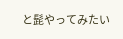と髭やってみたい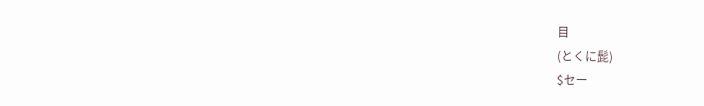目
(とくに髭)
$セー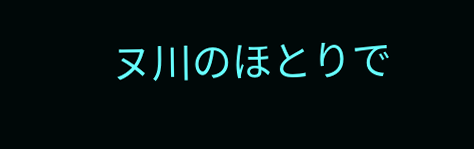ヌ川のほとりで